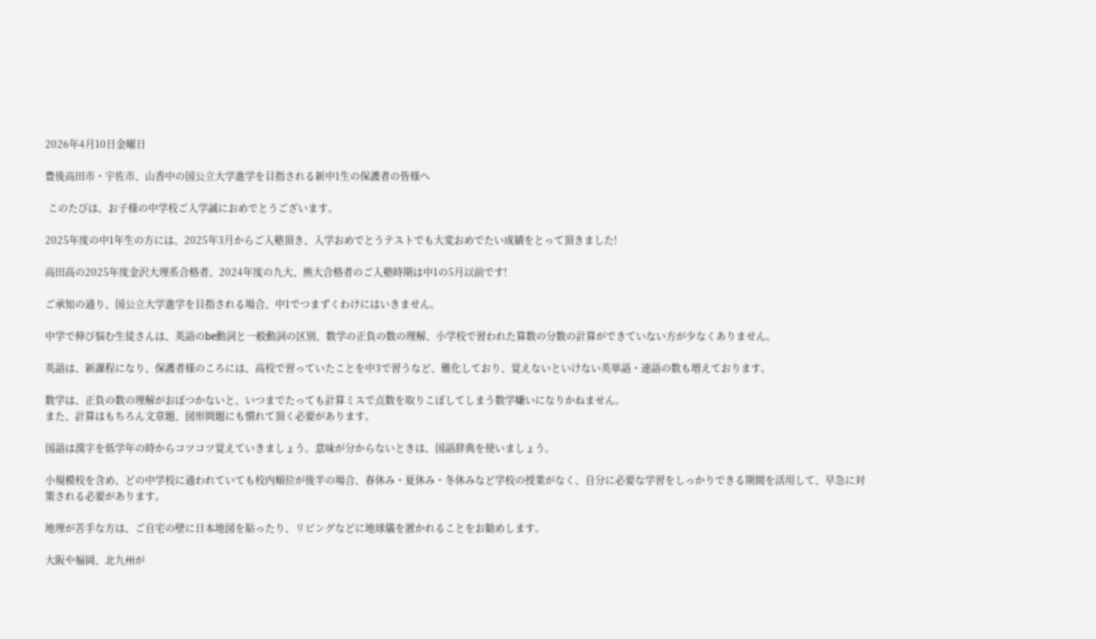2026年4月10日金曜日

豊後高田市・宇佐市、山香中の国公立大学進学を目指される新中1生の保護者の皆様へ

 このたびは、お子様の中学校ご入学誠におめでとうございます。

2025年度の中1年生の方には、2025年3月からご入塾頂き、入学おめでとうテストでも大変おめでたい成績をとって頂きました!

高田高の2025年度金沢大理系合格者、2024年度の九大、熊大合格者のご入塾時期は中1の5月以前です!

ご承知の通り、国公立大学進学を目指される場合、中1でつまずくわけにはいきません。

中学で伸び悩む生徒さんは、英語のbe動詞と一般動詞の区別、数学の正負の数の理解、小学校で習われた算数の分数の計算ができていない方が少なくありません。

英語は、新課程になり、保護者様のころには、高校で習っていたことを中3で習うなど、難化しており、覚えないといけない英単語・連語の数も増えております。

数学は、正負の数の理解がおぼつかないと、いつまでたっても計算ミスで点数を取りこぼしてしまう数学嫌いになりかねません。
また、計算はもちろん文章題、図形問題にも慣れて頂く必要があります。

国語は漢字を低学年の時からコツコツ覚えていきましょう。意味が分からないときは、国語辞典を使いましょう。

小規模校を含め、どの中学校に通われていても校内順位が後半の場合、春休み・夏休み・冬休みなど学校の授業がなく、自分に必要な学習をしっかりできる期間を活用して、早急に対策される必要があります。

地理が苦手な方は、ご自宅の壁に日本地図を貼ったり、リビングなどに地球儀を置かれることをお勧めします。

大阪や福岡、北九州が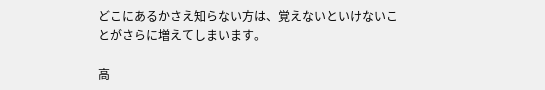どこにあるかさえ知らない方は、覚えないといけないことがさらに増えてしまいます。

高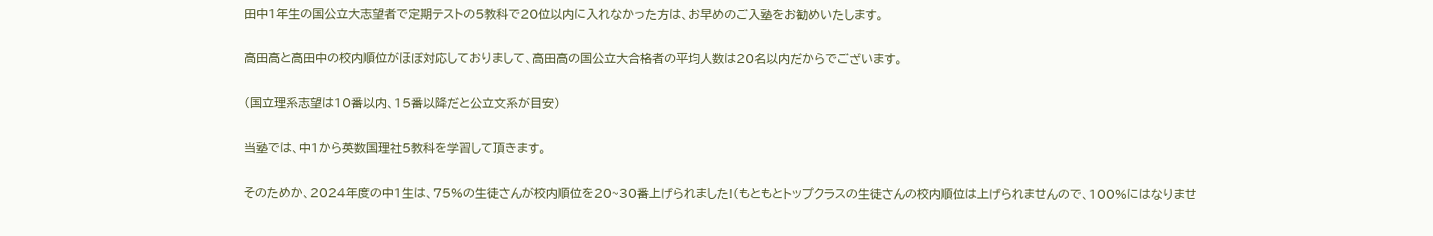田中1年生の国公立大志望者で定期テストの5教科で20位以内に入れなかった方は、お早めのご入塾をお勧めいたします。

高田高と高田中の校内順位がほぼ対応しておりまして、高田高の国公立大合格者の平均人数は20名以内だからでございます。

(国立理系志望は10番以内、15番以降だと公立文系が目安)

当塾では、中1から英数国理社5教科を学習して頂きます。

そのためか、2024年度の中1生は、75%の生徒さんが校内順位を20~30番上げられました!(もともとトップクラスの生徒さんの校内順位は上げられませんので、100%にはなりませ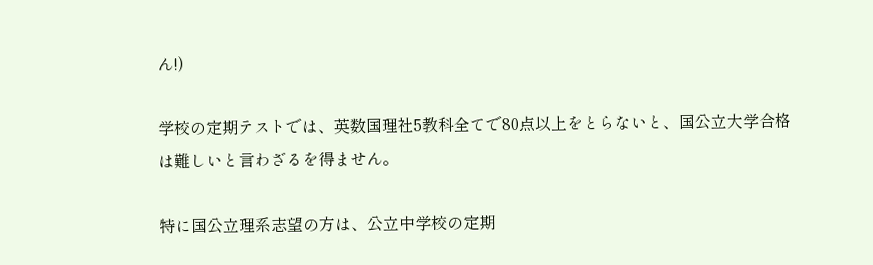ん!)

学校の定期テストでは、英数国理社5教科全てで80点以上をとらないと、国公立大学合格は難しいと言わざるを得ません。

特に国公立理系志望の方は、公立中学校の定期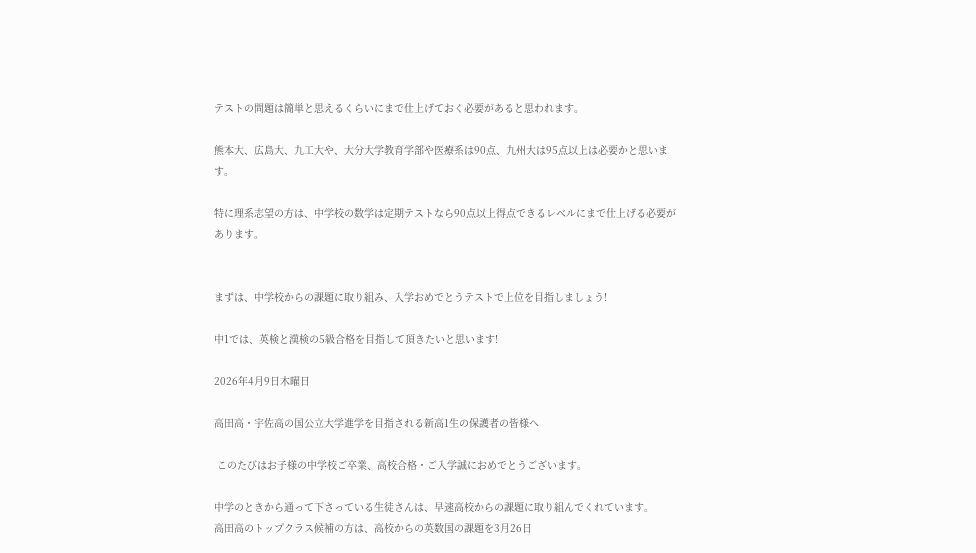テストの問題は簡単と思えるくらいにまで仕上げておく必要があると思われます。

熊本大、広島大、九工大や、大分大学教育学部や医療系は90点、九州大は95点以上は必要かと思います。

特に理系志望の方は、中学校の数学は定期テストなら90点以上得点できるレベルにまで仕上げる必要があります。


まずは、中学校からの課題に取り組み、入学おめでとうテストで上位を目指しましょう!

中1では、英検と漢検の5級合格を目指して頂きたいと思います!

2026年4月9日木曜日

高田高・宇佐高の国公立大学進学を目指される新高1生の保護者の皆様へ

 このたびはお子様の中学校ご卒業、高校合格・ご入学誠におめでとうございます。

中学のときから通って下さっている生徒さんは、早速高校からの課題に取り組んでくれています。
高田高のトップクラス候補の方は、高校からの英数国の課題を3月26日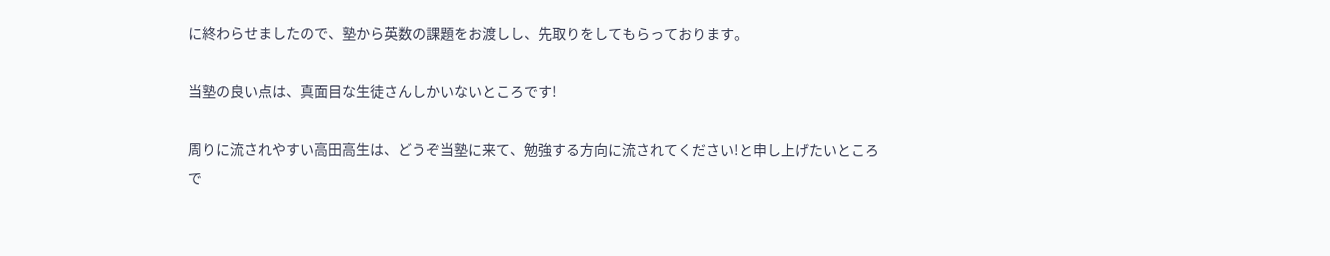に終わらせましたので、塾から英数の課題をお渡しし、先取りをしてもらっております。

当塾の良い点は、真面目な生徒さんしかいないところです!

周りに流されやすい高田高生は、どうぞ当塾に来て、勉強する方向に流されてください!と申し上げたいところで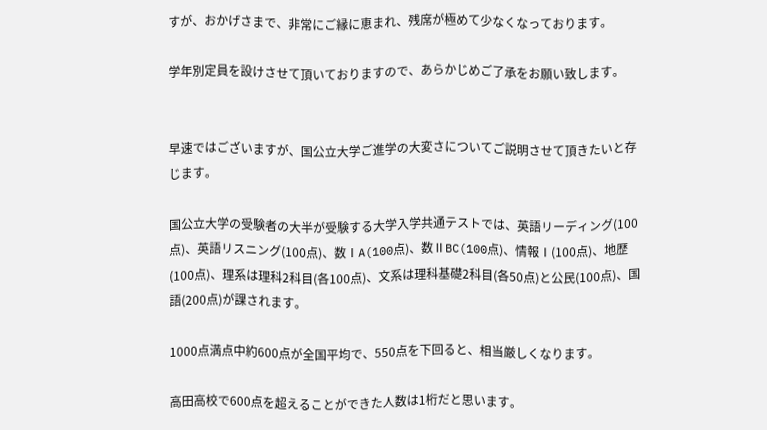すが、おかげさまで、非常にご縁に恵まれ、残席が極めて少なくなっております。

学年別定員を設けさせて頂いておりますので、あらかじめご了承をお願い致します。


早速ではございますが、国公立大学ご進学の大変さについてご説明させて頂きたいと存じます。

国公立大学の受験者の大半が受験する大学入学共通テストでは、英語リーディング(100点)、英語リスニング(100点)、数ⅠA(100点)、数ⅡBC(100点)、情報Ⅰ(100点)、地歴(100点)、理系は理科2科目(各100点)、文系は理科基礎2科目(各50点)と公民(100点)、国語(200点)が課されます。

1000点満点中約600点が全国平均で、550点を下回ると、相当厳しくなります。

高田高校で600点を超えることができた人数は1桁だと思います。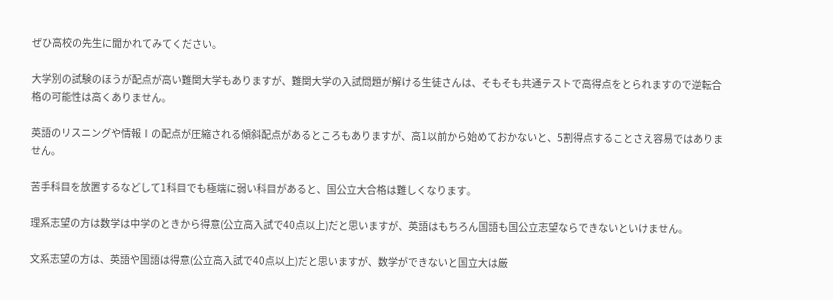ぜひ高校の先生に聞かれてみてください。

大学別の試験のほうが配点が高い難関大学もありますが、難関大学の入試問題が解ける生徒さんは、そもそも共通テストで高得点をとられますので逆転合格の可能性は高くありません。

英語のリスニングや情報Ⅰの配点が圧縮される傾斜配点があるところもありますが、高1以前から始めておかないと、5割得点することさえ容易ではありません。

苦手科目を放置するなどして1科目でも極端に弱い科目があると、国公立大合格は難しくなります。

理系志望の方は数学は中学のときから得意(公立高入試で40点以上)だと思いますが、英語はもちろん国語も国公立志望ならできないといけません。

文系志望の方は、英語や国語は得意(公立高入試で40点以上)だと思いますが、数学ができないと国立大は厳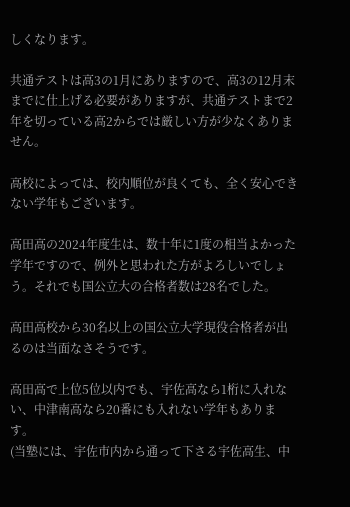しくなります。

共通テストは高3の1月にありますので、高3の12月末までに仕上げる必要がありますが、共通テストまで2年を切っている高2からでは厳しい方が少なくありません。

高校によっては、校内順位が良くても、全く安心できない学年もございます。

高田高の2024年度生は、数十年に1度の相当よかった学年ですので、例外と思われた方がよろしいでしょう。それでも国公立大の合格者数は28名でした。

高田高校から30名以上の国公立大学現役合格者が出るのは当面なさそうです。

高田高で上位5位以内でも、宇佐高なら1桁に入れない、中津南高なら20番にも入れない学年もあります。
(当塾には、宇佐市内から通って下さる宇佐高生、中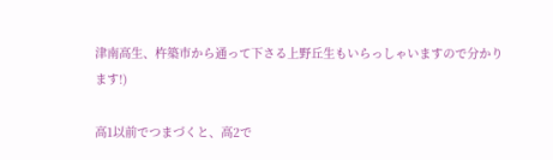津南高生、杵築市から通って下さる上野丘生もいらっしゃいますので分かります!)

高1以前でつまづくと、高2で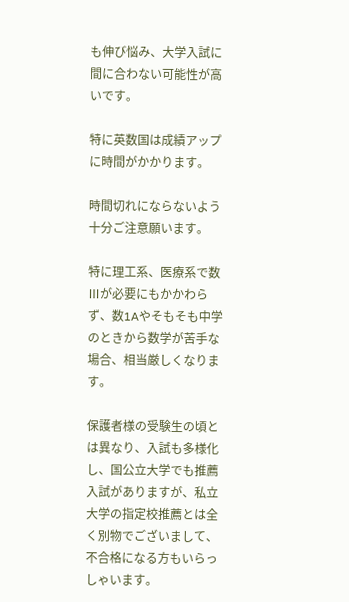も伸び悩み、大学入試に間に合わない可能性が高いです。

特に英数国は成績アップに時間がかかります。

時間切れにならないよう十分ご注意願います。

特に理工系、医療系で数Ⅲが必要にもかかわらず、数1Aやそもそも中学のときから数学が苦手な場合、相当厳しくなります。

保護者様の受験生の頃とは異なり、入試も多様化し、国公立大学でも推薦入試がありますが、私立大学の指定校推薦とは全く別物でございまして、不合格になる方もいらっしゃいます。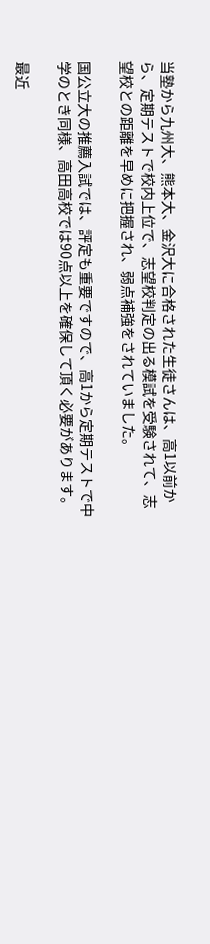当塾から九州大、熊本大、金沢大に合格された生徒さんは、高1以前から、定期テストで校内上位で、志望校判定の出る模試を受験されて、志望校との距離を早めに把握され、弱点補強をされていました。

国公立大の推薦入試では、評定も重要ですので、高1から定期テストで中学のとき同様、高田高校では90点以上を確保して頂く必要があります。

最近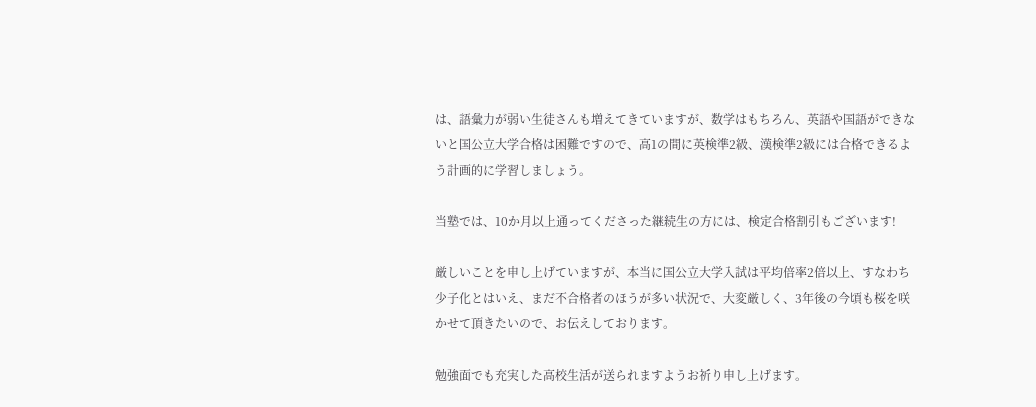は、語彙力が弱い生徒さんも増えてきていますが、数学はもちろん、英語や国語ができないと国公立大学合格は困難ですので、高1の間に英検準2級、漢検準2級には合格できるよう計画的に学習しましょう。

当塾では、10か月以上通ってくださった継続生の方には、検定合格割引もございます!

厳しいことを申し上げていますが、本当に国公立大学入試は平均倍率2倍以上、すなわち少子化とはいえ、まだ不合格者のほうが多い状況で、大変厳しく、3年後の今頃も桜を咲かせて頂きたいので、お伝えしております。

勉強面でも充実した高校生活が送られますようお祈り申し上げます。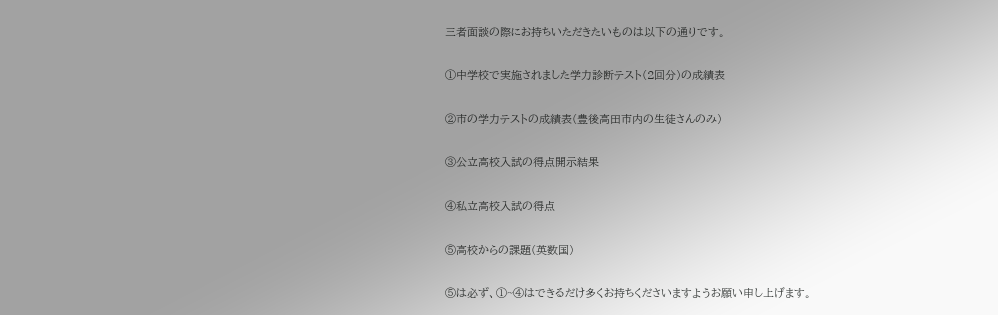三者面談の際にお持ちいただきたいものは以下の通りです。

①中学校で実施されました学力診断テスト(2回分)の成績表

②市の学力テストの成績表(豊後高田市内の生徒さんのみ)

③公立高校入試の得点開示結果

④私立高校入試の得点

⑤高校からの課題(英数国)

⑤は必ず、①~④はできるだけ多くお持ちくださいますようお願い申し上げます。